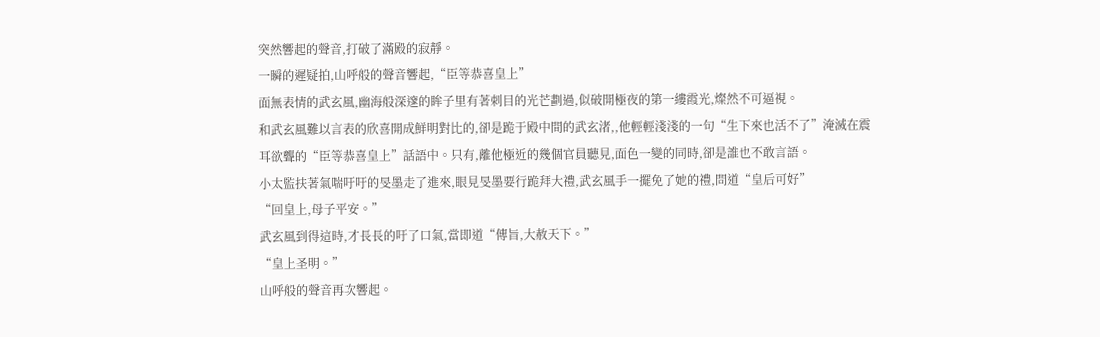突然響起的聲音,打破了滿殿的寂靜。
一瞬的遲疑拍,山呼般的聲音響起,“臣等恭喜皇上”
面無表情的武玄風,幽海般深邃的眸子里有著刺目的光芒劃過,似破開極夜的第一縷霞光,燦然不可逼視。
和武玄風難以言表的欣喜開成鮮明對比的,卻是跪于殿中間的武玄渚,,他輕輕淺淺的一句“生下來也活不了”淹滅在震耳欲聾的“臣等恭喜皇上”話語中。只有,離他極近的幾個官員聽見,面色一變的同時,卻是誰也不敢言語。
小太監扶著氣喘吁吁的旻墨走了進來,眼見旻墨要行跪拜大禮,武玄風手一擺免了她的禮,問道“皇后可好”
“回皇上,母子平安。”
武玄風到得這時,才長長的吁了口氣,當即道“傳旨,大赦天下。”
“皇上圣明。”
山呼般的聲音再次響起。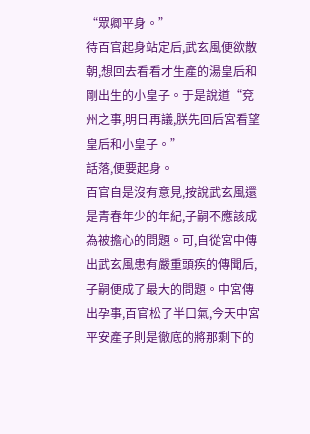“眾卿平身。”
待百官起身站定后,武玄風便欲散朝,想回去看看才生產的湯皇后和剛出生的小皇子。于是說道“兗州之事,明日再議,朕先回后宮看望皇后和小皇子。”
話落,便要起身。
百官自是沒有意見,按說武玄風還是青春年少的年紀,子嗣不應該成為被擔心的問題。可,自從宮中傳出武玄風患有嚴重頭疾的傳聞后,子嗣便成了最大的問題。中宮傳出孕事,百官松了半口氣,今天中宮平安產子則是徹底的將那剩下的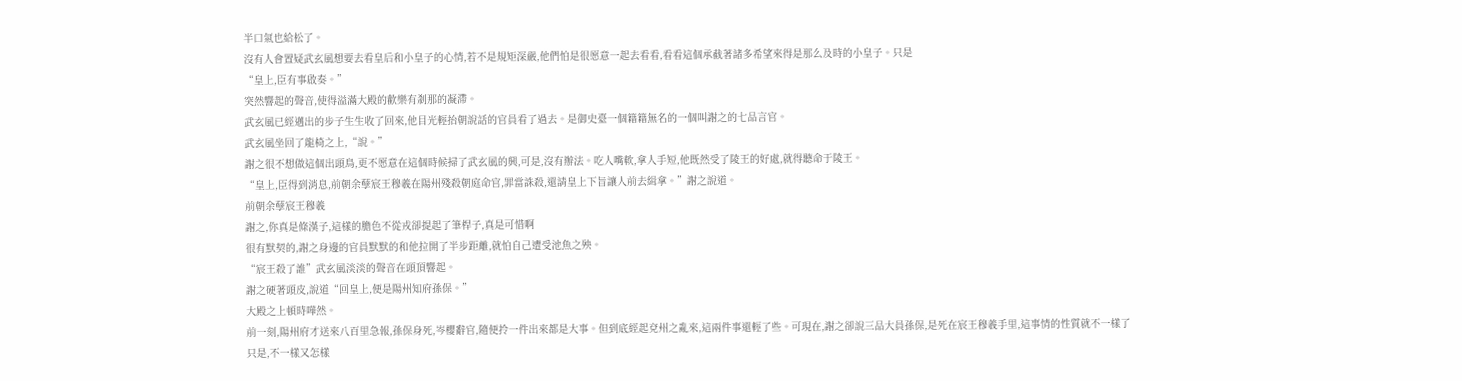半口氣也給松了。
沒有人會置疑武玄風想要去看皇后和小皇子的心情,若不是規矩深嚴,他們怕是很愿意一起去看看,看看這個承截著諸多希望來得是那么及時的小皇子。只是
“皇上,臣有事啟奏。”
突然響起的聲音,使得溢滿大殿的歡樂有剎那的凝滯。
武玄風已經邁出的步子生生收了回來,他目光輕抬朝說話的官員看了過去。是御史臺一個籍籍無名的一個叫謝之的七品言官。
武玄風坐回了龍椅之上,“說。”
謝之很不想做這個出頭鳥,更不愿意在這個時候掃了武玄風的興,可是,沒有辦法。吃人嘴軟,拿人手短,他既然受了陵王的好處,就得聽命于陵王。
“皇上,臣得到消息,前朝余孽宸王穆羲在陽州殘殺朝庭命官,罪當誅殺,還請皇上下旨讓人前去緝拿。”謝之說道。
前朝余孽宸王穆羲
謝之,你真是條漢子,這樣的膽色不從戎卻提起了筆桿子,真是可惜啊
很有默契的,謝之身邊的官員默默的和他拉開了半步距離,就怕自己遭受池魚之殃。
“宸王殺了誰”武玄風淡淡的聲音在頭頂響起。
謝之硬著頭皮,說道“回皇上,便是陽州知府孫保。”
大殿之上頓時嘩然。
前一刻,陽州府才送來八百里急報,孫保身死,岑櫻辭官,隨便拎一件出來都是大事。但到底經起兗州之亂來,這兩件事還輕了些。可現在,謝之卻說三品大員孫保,是死在宸王穆羲手里,這事情的性質就不一樣了
只是,不一樣又怎樣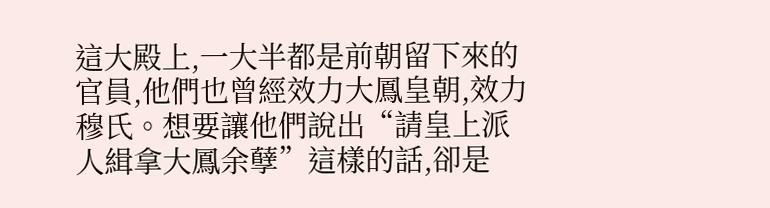這大殿上,一大半都是前朝留下來的官員,他們也曾經效力大鳳皇朝,效力穆氏。想要讓他們說出“請皇上派人緝拿大鳳余孽”這樣的話,卻是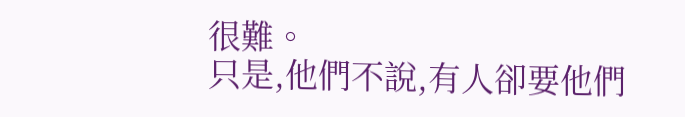很難。
只是,他們不說,有人卻要他們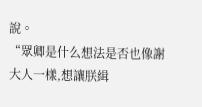說。
“眾卿是什么想法是否也像謝大人一樣,想讓朕緝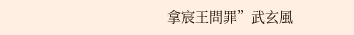拿宸王問罪”武玄風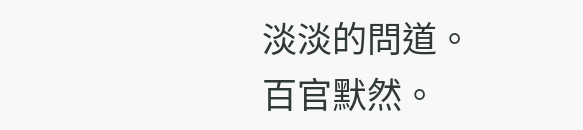淡淡的問道。
百官默然。